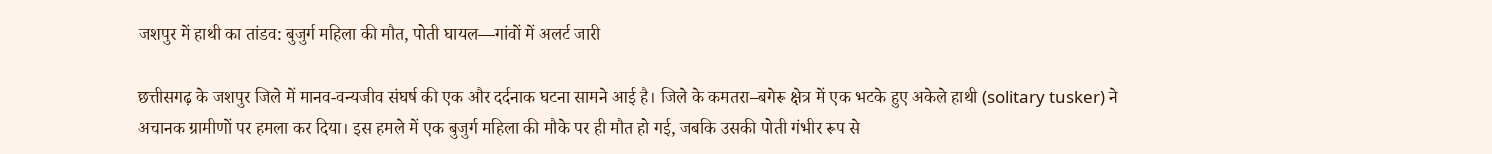जशपुर में हाथी का तांडव: बुजुर्ग महिला की मौत, पोती घायल—गांवों में अलर्ट जारी

छत्तीसगढ़ के जशपुर जिले में मानव-वन्यजीव संघर्ष की एक और दर्दनाक घटना सामने आई है। जिले के कमतरा–बगेरू क्षेत्र में एक भटके हुए अकेले हाथी (solitary tusker) ने अचानक ग्रामीणों पर हमला कर दिया। इस हमले में एक बुजुर्ग महिला की मौके पर ही मौत हो गई, जबकि उसकी पोती गंभीर रूप से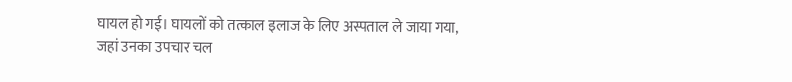घायल हो गई। घायलों को तत्काल इलाज के लिए अस्पताल ले जाया गया, जहां उनका उपचार चल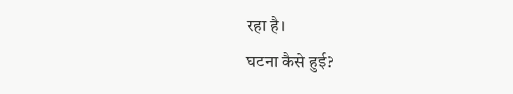रहा है।
घटना कैसे हुई?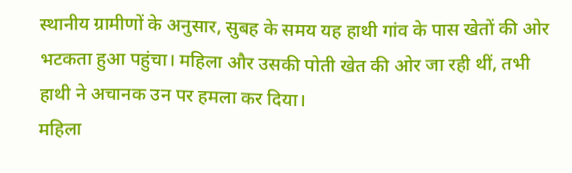स्थानीय ग्रामीणों के अनुसार, सुबह के समय यह हाथी गांव के पास खेतों की ओर भटकता हुआ पहुंचा। महिला और उसकी पोती खेत की ओर जा रही थीं, तभी हाथी ने अचानक उन पर हमला कर दिया।
महिला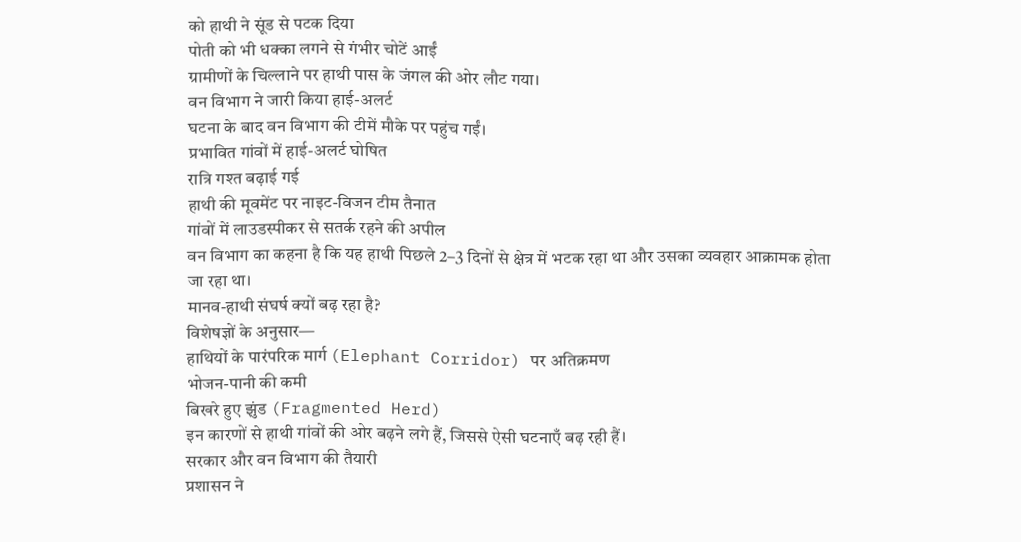को हाथी ने सूंड से पटक दिया
पोती को भी धक्का लगने से गंभीर चोटें आईं
ग्रामीणों के चिल्लाने पर हाथी पास के जंगल की ओर लौट गया।
वन विभाग ने जारी किया हाई-अलर्ट
घटना के बाद वन विभाग की टीमें मौके पर पहुंच गईं।
प्रभावित गांवों में हाई-अलर्ट घोषित
रात्रि गश्त बढ़ाई गई
हाथी की मूवमेंट पर नाइट-विजन टीम तैनात
गांवों में लाउडस्पीकर से सतर्क रहने की अपील
वन विभाग का कहना है कि यह हाथी पिछले 2–3 दिनों से क्षेत्र में भटक रहा था और उसका व्यवहार आक्रामक होता जा रहा था।
मानव-हाथी संघर्ष क्यों बढ़ रहा है?
विशेषज्ञों के अनुसार—
हाथियों के पारंपरिक मार्ग (Elephant Corridor) पर अतिक्रमण
भोजन-पानी की कमी
बिखरे हुए झुंड (Fragmented Herd)
इन कारणों से हाथी गांवों की ओर बढ़ने लगे हैं, जिससे ऐसी घटनाएँ बढ़ रही हैं।
सरकार और वन विभाग की तैयारी
प्रशासन ने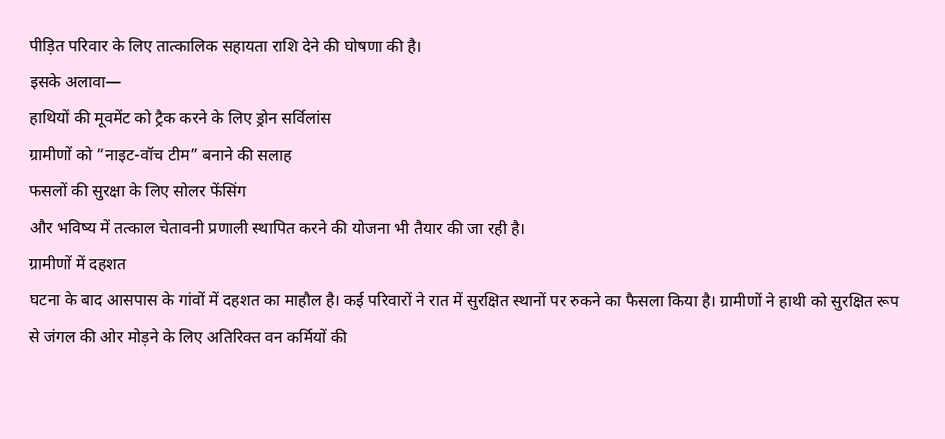पीड़ित परिवार के लिए तात्कालिक सहायता राशि देने की घोषणा की है।
इसके अलावा—
हाथियों की मूवमेंट को ट्रैक करने के लिए ड्रोन सर्विलांस
ग्रामीणों को “नाइट-वॉच टीम” बनाने की सलाह
फसलों की सुरक्षा के लिए सोलर फेंसिंग
और भविष्य में तत्काल चेतावनी प्रणाली स्थापित करने की योजना भी तैयार की जा रही है।
ग्रामीणों में दहशत
घटना के बाद आसपास के गांवों में दहशत का माहौल है। कई परिवारों ने रात में सुरक्षित स्थानों पर रुकने का फैसला किया है। ग्रामीणों ने हाथी को सुरक्षित रूप से जंगल की ओर मोड़ने के लिए अतिरिक्त वन कर्मियों की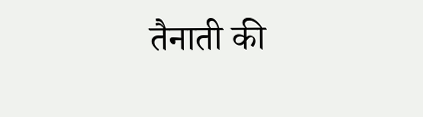तैनाती की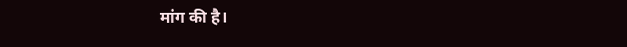मांग की है।